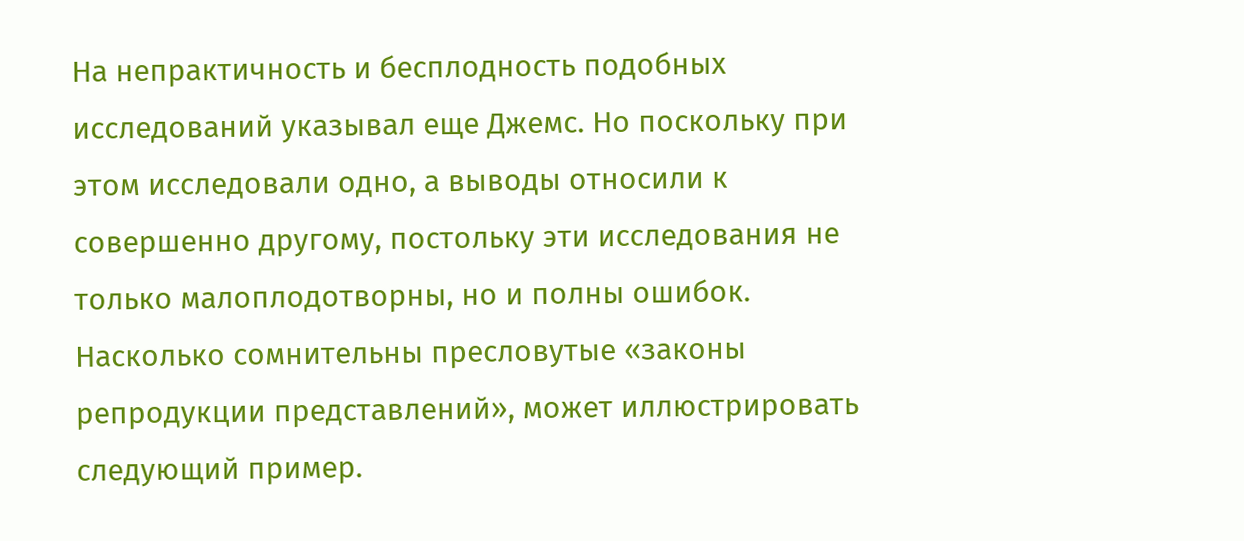На непрактичность и бесплодность подобных исследований указывал еще Джемс. Но поскольку при этом исследовали одно, а выводы относили к совершенно другому, постольку эти исследования не только малоплодотворны, но и полны ошибок. Насколько сомнительны пресловутые «законы репродукции представлений», может иллюстрировать следующий пример.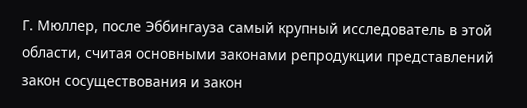Г. Мюллер, после Эббингауза самый крупный исследователь в этой области, считая основными законами репродукции представлений закон сосуществования и закон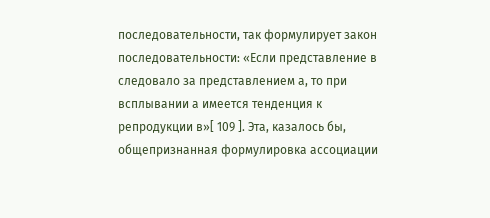последовательности, так формулирует закон последовательности: «Если представление в следовало за представлением а, то при всплывании а имеется тенденция к репродукции в»[ 109 ]. Эта, казалось бы, общепризнанная формулировка ассоциации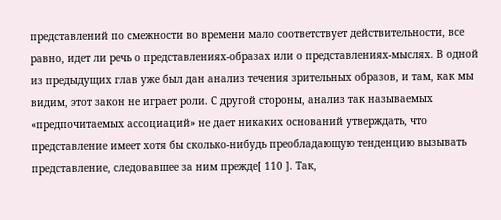представлений по смежности во времени мало соответствует действительности, все равно, идет ли речь о представлениях-образах или о представлениях-мыслях. В одной из предыдущих глав уже был дан анализ течения зрительных образов, и там, как мы видим, этот закон не играет роли. С другой стороны, анализ так называемых «предпочитаемых ассоциаций» не дает никаких оснований утверждать, что представление имеет хотя бы сколько-нибудь преобладающую тенденцию вызывать представление, следовавшее за ним прежде[ 110 ]. Так,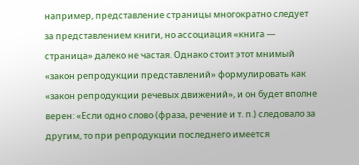например, представление страницы многократно следует за представлением книги, но ассоциация «книга — страница» далеко не частая. Однако стоит этот мнимый «закон репродукции представлений» формулировать как «закон репродукции речевых движений», и он будет вполне верен: «Если одно слово (фраза, речение и т. п.) следовало за другим, то при репродукции последнего имеется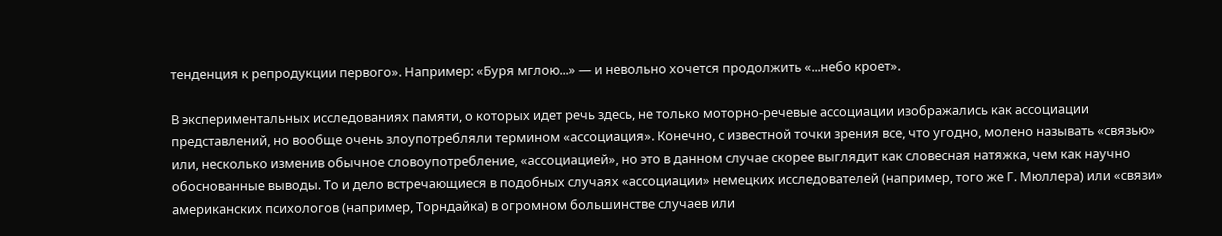тенденция к репродукции первого». Например: «Буря мглою...» — и невольно хочется продолжить «...небо кроет».

В экспериментальных исследованиях памяти, о которых идет речь здесь, не только моторно-речевые ассоциации изображались как ассоциации представлений, но вообще очень злоупотребляли термином «ассоциация». Конечно, с известной точки зрения все, что угодно, молено называть «связью» или, несколько изменив обычное словоупотребление, «ассоциацией», но это в данном случае скорее выглядит как словесная натяжка, чем как научно обоснованные выводы. То и дело встречающиеся в подобных случаях «ассоциации» немецких исследователей (например, того же Г. Мюллера) или «связи» американских психологов (например, Торндайка) в огромном большинстве случаев или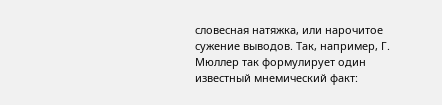словесная натяжка, или нарочитое сужение выводов. Так, например, Г. Мюллер так формулирует один известный мнемический факт: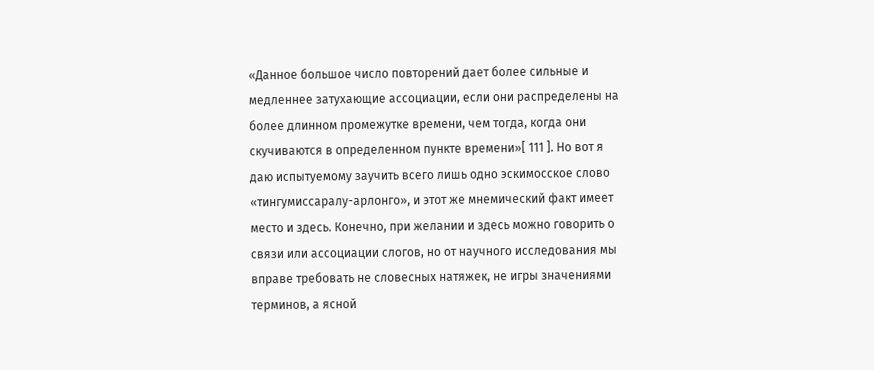«Данное большое число повторений дает более сильные и медленнее затухающие ассоциации, если они распределены на более длинном промежутке времени, чем тогда, когда они скучиваются в определенном пункте времени»[ 111 ]. Но вот я даю испытуемому заучить всего лишь одно эскимосское слово «тингумиссаралу-арлонго», и этот же мнемический факт имеет место и здесь. Конечно, при желании и здесь можно говорить о связи или ассоциации слогов, но от научного исследования мы вправе требовать не словесных натяжек, не игры значениями терминов, а ясной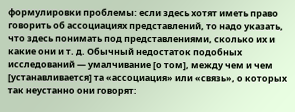формулировки проблемы: если здесь хотят иметь право говорить об ассоциациях представлений, то надо указать, что здесь понимать под представлениями, сколько их и какие они и т. д. Обычный недостаток подобных исследований — умалчивание [о том], между чем и чем [устанавливается] та «ассоциация» или «связь», о которых так неустанно они говорят: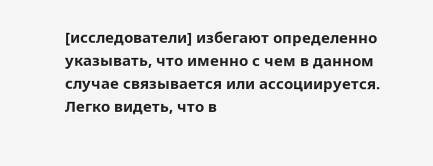[исследователи] избегают определенно указывать, что именно с чем в данном случае связывается или ассоциируется. Легко видеть, что в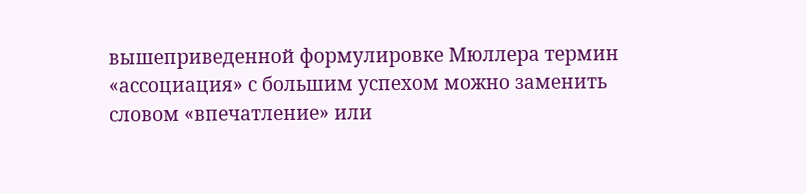вышеприведенной формулировке Мюллера термин «ассоциация» с большим успехом можно заменить словом «впечатление» или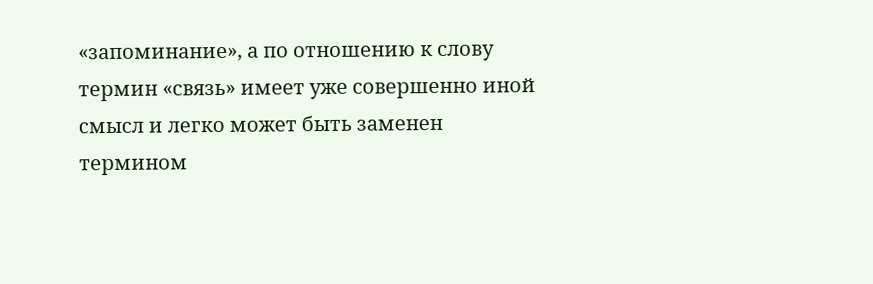«запоминание», а по отношению к слову термин «связь» имеет уже совершенно иной смысл и легко может быть заменен термином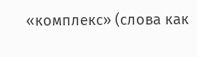«комплекс» (слова как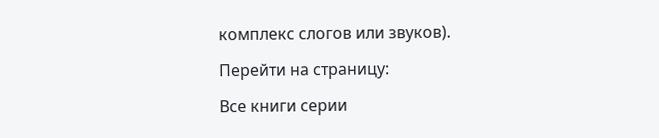комплекс слогов или звуков).

Перейти на страницу:

Все книги серии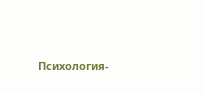Психология-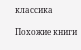классика

Похожие книги